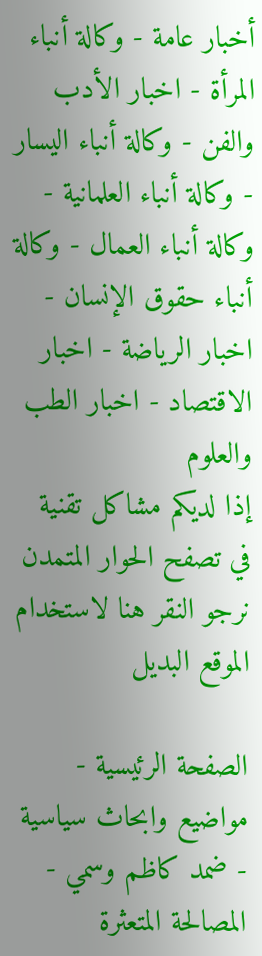أخبار عامة - وكالة أنباء المرأة - اخبار الأدب والفن - وكالة أنباء اليسار - وكالة أنباء العلمانية - وكالة أنباء العمال - وكالة أنباء حقوق الإنسان - اخبار الرياضة - اخبار الاقتصاد - اخبار الطب والعلوم
إذا لديكم مشاكل تقنية في تصفح الحوار المتمدن نرجو النقر هنا لاستخدام الموقع البديل

الصفحة الرئيسية - مواضيع وابحاث سياسية - ضمد كاظم وسمي - المصالحة المتعثرة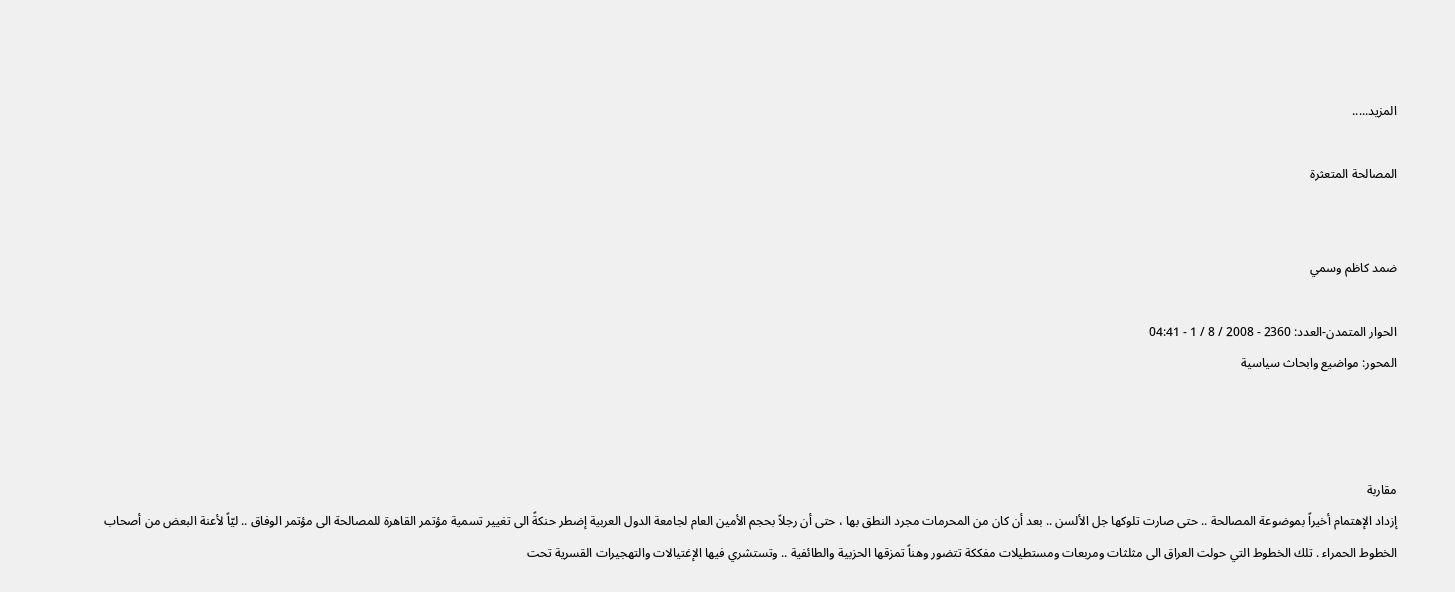المزيد.....

المصالحة المتعثرة


ضمد كاظم وسمي

الحوار المتمدن-العدد: 2360 - 2008 / 8 / 1 - 04:41
المحور: مواضيع وابحاث سياسية



مقاربة
إزداد الإهتمام أخيراً بموضوعة المصالحة .. حتى صارت تلوكها جل الألسن .. بعد أن كان من المحرمات مجرد النطق بها ، حتى أن رجلاً بحجم الأمين العام لجامعة الدول العربية إضطر حنكةً الى تغيير تسمية مؤتمر القاهرة للمصالحة الى مؤتمر الوفاق .. ليّاً لأعنة البعض من أصحاب الخطوط الحمراء . تلك الخطوط التي حولت العراق الى مثلثات ومربعات ومستطيلات مفككة تتضور وهناً تمزقها الحزبية والطائفية .. وتستشري فيها الإغتيالات والتهجيرات القسرية تحت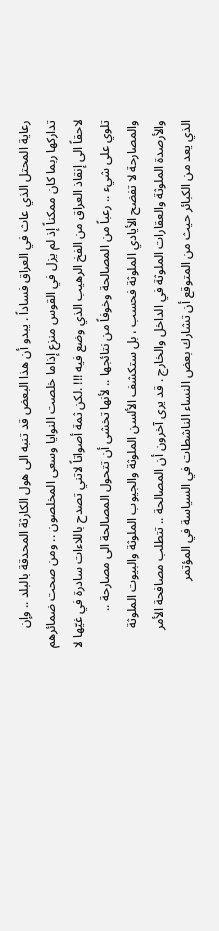رعاية المحتل الذي عاث في العراق فساداً . يبدو أن هذا البعض قد تنبه الى هول الكارثة المحدقة بالبلد .. وإن تداركها ربما كان ممكناً إذ لم يزل في القوس منزع إذاما خلصت النوايا وسعى المخلصون .. ومن صحت ضمائرهم لاحقاً الى إنقاذ العراق من الفخ الرهيب الذي وضع فيه !!! .لكن ثمة أصواتاً لاتني تصدح باللاءات سادرة في غيّها لا تلوي على شيء .. رعباً من المصالحة وخوفاً من نتائجها .. لأنها تخشى أن تتحول المصالحة الى مصارحة .. والمصارحة لا تفضح الأيادي الملوثة فحسب ، بل ستكشف الألسن الملوثة والجيوب الملوثة والبيوت الملوثة والأرصدة الملوثة والعقارات الملوثة في الداخل والخارج . قد يرى آخرون أن المصالحة .. تتطلب مصافحة الأمر الذي يعد من الكبائر حيث من المتوقع أن تشارك بعض النساء الناشطات في السياسة في المؤتمر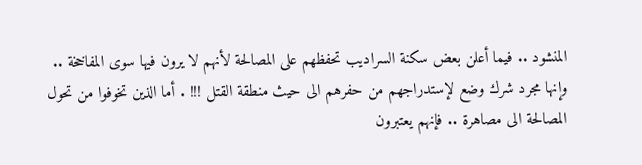المنشود .. فيما أعلن بعض سكنة السراديب تحفظهم على المصالحة لأنهم لا يرون فيها سوى المفاخخة .. وإنها مجرد شرك وضع لإستدراجهم من حفرهم الى حيث منطقة القتل !!! . أما الذين تخوفوا من تحول المصالحة الى مصاهرة .. فإنهم يعتبرون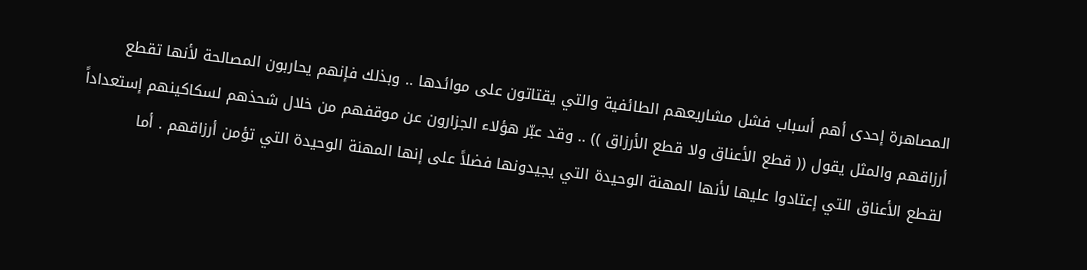المصاهرة إحدى أهم أسباب فشل مشاريعهم الطائفية والتي يقتاتون على موائدها .. وبذلك فإنهم يحاربون المصالحة لأنها تقطع أرزاقهم والمثل يقول (( قطع الأعناق ولا قطع الأرزاق )) .. وقد عبّر هؤلاء الجزارون عن موقفهم من خلال شحذهم لسكاكينهم إستعداداً لقطع الأعناق التي إعتادوا عليها لأنها المهنة الوحيدة التي يجيدونها فضلاً على إنها المهنة الوحيدة التي تؤمن أرزاقهم . أما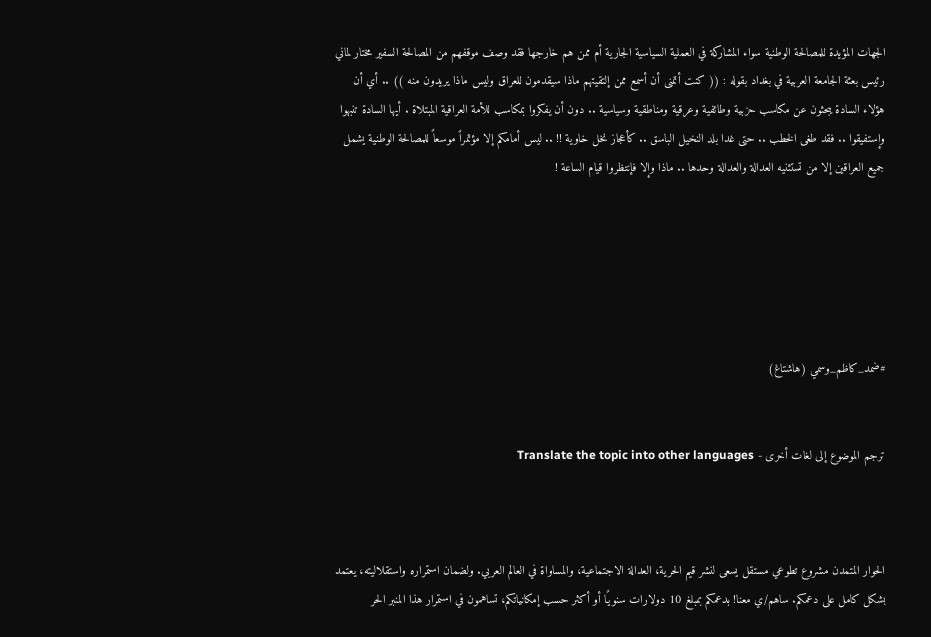الجهات المؤيدة للمصالحة الوطنية سواء المشاركة في العملية السياسية الجارية أم ممن هم خارجها فقد وصف موقفهم من المصالحة السفير مختار لماني رئيس بعثة الجامعة العربية في بغداد بقوله : (( كنت أتمنى أن أسمع ممن إلتقيتهم ماذا سيقدمون للعراق وليس ماذا يريدون منه )) .. أي أن هؤلاء السادة يبحثون عن مكاسب حزبية وطائفية وعرقية ومناطقية وسياسية .. دون أن يفكروا بمكاسب للأمة العراقية المبتلاة . أيها السادة تنبهوا وإستفيقوا .. فقد طغى الخطب .. حتى غدا بلد النخيل الباسق .. كأعجاز نخل خاوية !! .. ليس أمامكم إلا مؤتمراً موسعاً للمصالحة الوطنية يشمل جميع العراقين إلا من تستثنيه العدالة والعدالة وحدها .. ماذا وإلا فإنتظروا قيام الساعة !






#ضمد_كاظم_وسمي (هاشتاغ)


ترجم الموضوع إلى لغات أخرى - Translate the topic into other languages



الحوار المتمدن مشروع تطوعي مستقل يسعى لنشر قيم الحرية، العدالة الاجتماعية، والمساواة في العالم العربي. ولضمان استمراره واستقلاليته، يعتمد بشكل كامل على دعمكم. ساهم/ي معنا! بدعمكم بمبلغ 10 دولارات سنويًا أو أكثر حسب إمكانياتكم، تساهمون في استمرار هذا المنبر الحر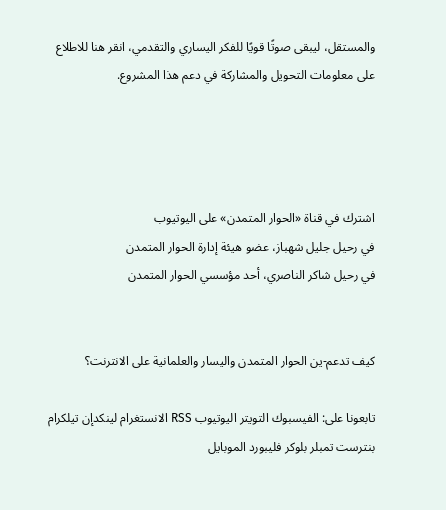والمستقل، ليبقى صوتًا قويًا للفكر اليساري والتقدمي، انقر هنا للاطلاع على معلومات التحويل والمشاركة في دعم هذا المشروع.




اشترك في قناة «الحوار المتمدن» على اليوتيوب
في رحيل جليل شهباز، عضو هيئة إدارة الحوار المتمدن
في رحيل شاكر الناصري، أحد مؤسسي الحوار المتمدن


كيف تدعم-ين الحوار المتمدن واليسار والعلمانية على الانترنت؟

تابعونا على: الفيسبوك التويتر اليوتيوب RSS الانستغرام لينكدإن تيلكرام بنترست تمبلر بلوكر فليبورد الموبايل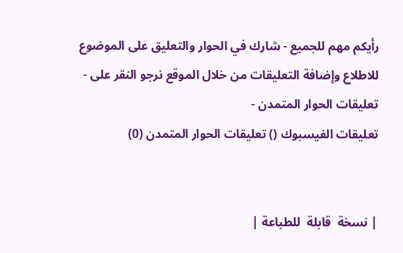رأيكم مهم للجميع - شارك في الحوار والتعليق على الموضوع
للاطلاع وإضافة التعليقات من خلال الموقع نرجو النقر على - تعليقات الحوار المتمدن -
تعليقات الفيسبوك () تعليقات الحوار المتمدن (0)


| نسخة  قابلة  للطباعة |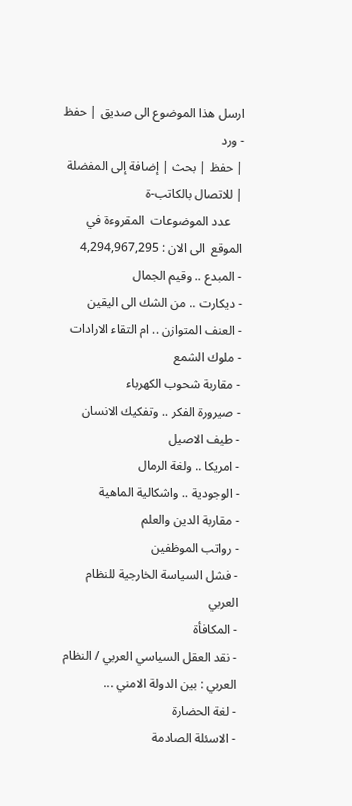ارسل هذا الموضوع الى صديق | حفظ - ورد
| حفظ | بحث | إضافة إلى المفضلة | للاتصال بالكاتب-ة
    عدد الموضوعات  المقروءة في الموقع  الى الان : 4,294,967,295
- المبدع .. وقيم الجمال
- ديكارت .. من الشك الى اليقين
- العنف المتوازن .. ام التقاء الارادات
- ملوك الشمع
- مقاربة شحوب الكهرباء
- صيرورة الفكر .. وتفكيك الانسان
- طيف الاصيل
- امريكا .. ولغة الرمال
- الوجودية .. واشكالية الماهية
- مقاربة الدين والعلم
- رواتب الموظفين
- فشل السياسة الخارجية للنظام العربي
- المكافأة
- نقد العقل السياسي العربي / النظام العربي : بين الدولة الامني ...
- لغة الحضارة
- الاسئلة الصادمة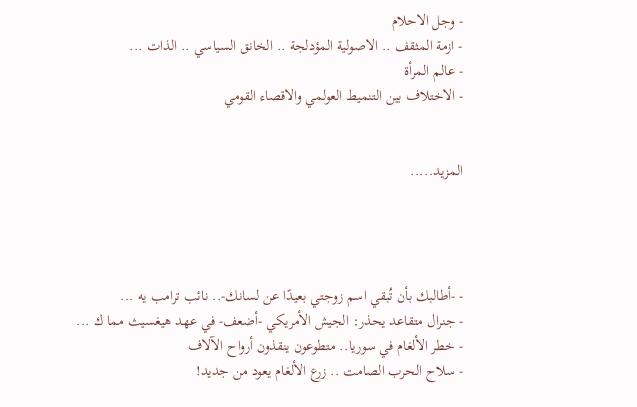- وجل الاحلام
- ازمة المثقف .. الاصولية المؤدلجة .. الخانق السياسي .. الذات ...
- عالم المرأة
- الاختلاف بين التنميط العولمي والاقصاء القومي


المزيد.....




- -أطالبك بأن تُبقي اسم زوجتي بعيدًا عن لسانك-.. نائب ترامب يه ...
- جنرال متقاعد يحذر: الجيش الأمريكي -أضعف- في عهد هيغسيث مما ك ...
- خطر الألغام في سوريا.. متطوعون ينقذون أرواح الآلاف
- سلاح الحرب الصامت .. زرع الألغام يعود من جديد!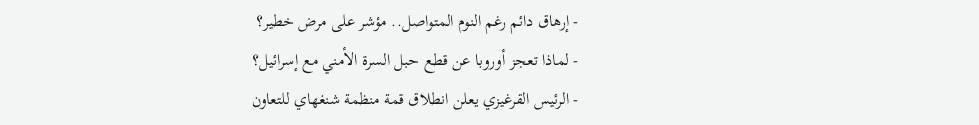- إرهاق دائم رغم النوم المتواصل.. مؤشر على مرض خطير؟
- لماذا تعجز أوروبا عن قطع حبل السرة الأمني مع إسرائيل؟
- الرئيس القرغيزي يعلن انطلاق قمة منظمة شنغهاي للتعاون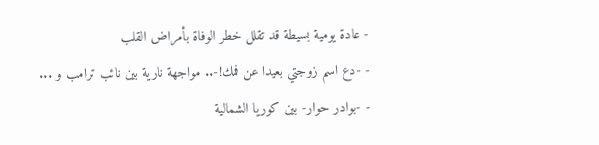- عادة يومية بسيطة قد تقلل خطر الوفاة بأمراض القلب
- -دع اسم زوجتي بعيدا عن فمك!-.. مواجهة نارية بين نائب ترامب و ...
- -بوادر حوار- بين كوريا الشمالية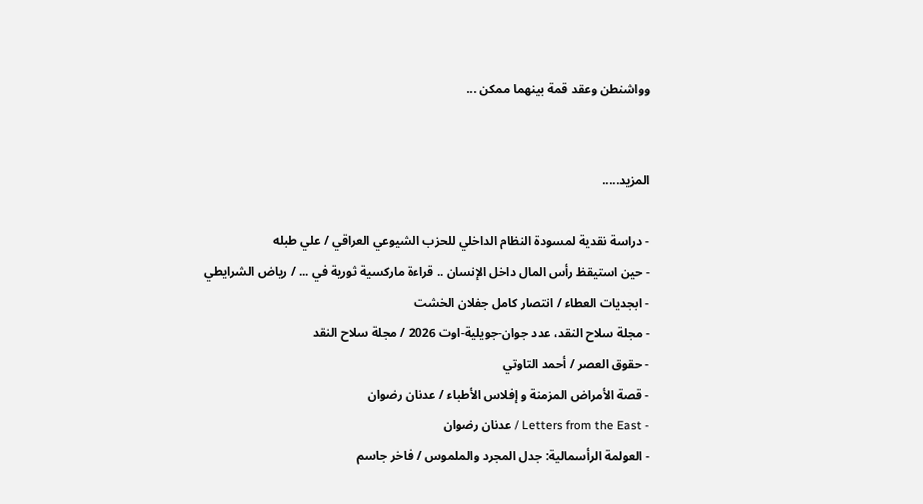وواشنطن وعقد قمة بينهما ممكن ...


المزيد.....

- دراسة نقدية لمسودة النظام الداخلي للحزب الشيوعي العراقي / علي طبله
- حين استيقظ رأس المال داخل الإنسان .. قراءة ماركسية ثورية في ... / رياض الشرايطي
- ابجديات العطاء / انتصار كامل جفلان الخشت
- مجلة سلاح النقد، عدد جوان-جويلية-اوت 2026 / مجلة سلاح النقد
- حقوق العصر / أحمد التاوتي
- قصة الأمراض المزمنة و إفلاس الأطباء / عدنان رضوان
- Letters from the East / عدنان رضوان
- العولمة الرأسمالية: جدل المجرد والملموس / فاخر جاسم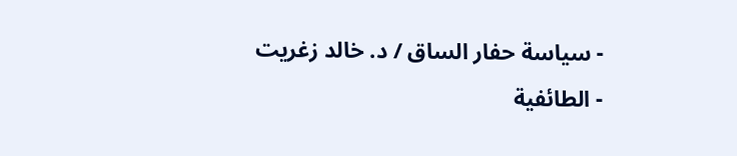- سياسة حفار الساق / د. خالد زغريت
- الطائفية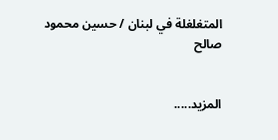المتغلغلة في لبنان / حسين محمود صالح


المزيد.....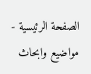الصفحة الرئيسية - مواضيع وابحاث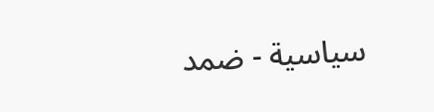سياسية - ضمد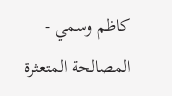كاظم وسمي - المصالحة المتعثرة